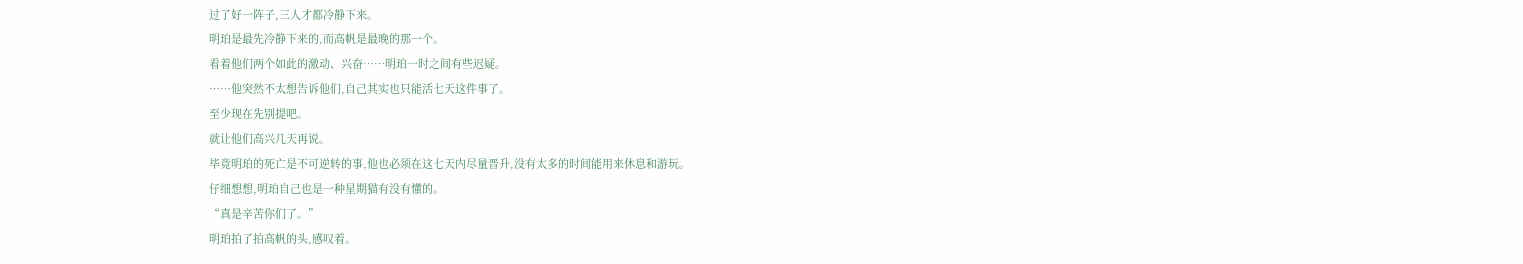过了好一阵子,三人才都冷静下来。
明珀是最先冷静下来的,而高帆是最晚的那一个。
看着他们两个如此的激动、兴奋……明珀一时之间有些迟疑。
……他突然不太想告诉他们,自己其实也只能活七天这件事了。
至少现在先别提吧。
就让他们高兴几天再说。
毕竟明珀的死亡是不可逆转的事,他也必须在这七天内尽量晋升,没有太多的时间能用来休息和游玩。
仔细想想,明珀自己也是一种星期猫有没有懂的。
“真是辛苦你们了。”
明珀拍了拍高帆的头,感叹着。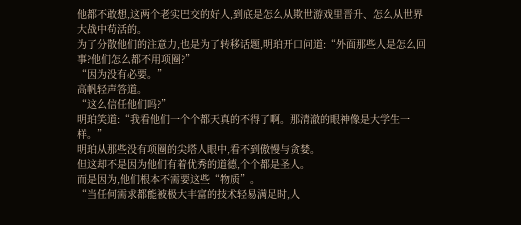他都不敢想,这两个老实巴交的好人,到底是怎么从欺世游戏里晋升、怎么从世界大战中苟活的。
为了分散他们的注意力,也是为了转移话题,明珀开口问道:“外面那些人是怎么回事?他们怎么都不用项圈?”
“因为没有必要。”
高帆轻声答道。
“这么信任他们吗?”
明珀笑道:“我看他们一个个都天真的不得了啊。那清澈的眼神像是大学生一样。”
明珀从那些没有项圈的尖塔人眼中,看不到傲慢与贪婪。
但这却不是因为他们有着优秀的道德,个个都是圣人。
而是因为,他们根本不需要这些“物质”。
“当任何需求都能被极大丰富的技术轻易满足时,人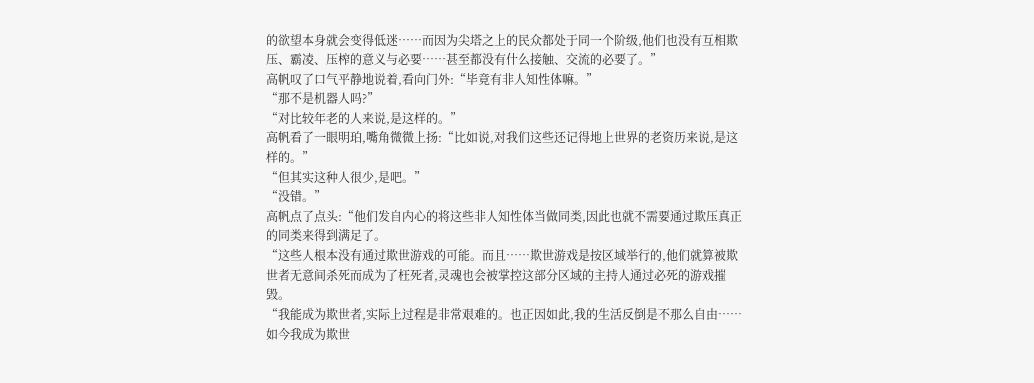的欲望本身就会变得低迷……而因为尖塔之上的民众都处于同一个阶级,他们也没有互相欺压、霸凌、压榨的意义与必要……甚至都没有什么接触、交流的必要了。”
高帆叹了口气平静地说着,看向门外:“毕竟有非人知性体嘛。”
“那不是机器人吗?”
“对比较年老的人来说,是这样的。”
高帆看了一眼明珀,嘴角微微上扬:“比如说,对我们这些还记得地上世界的老资历来说,是这样的。”
“但其实这种人很少,是吧。”
“没错。”
高帆点了点头:“他们发自内心的将这些非人知性体当做同类,因此也就不需要通过欺压真正的同类来得到满足了。
“这些人根本没有通过欺世游戏的可能。而且……欺世游戏是按区域举行的,他们就算被欺世者无意间杀死而成为了枉死者,灵魂也会被掌控这部分区域的主持人通过必死的游戏摧毁。
“我能成为欺世者,实际上过程是非常艰难的。也正因如此,我的生活反倒是不那么自由……如今我成为欺世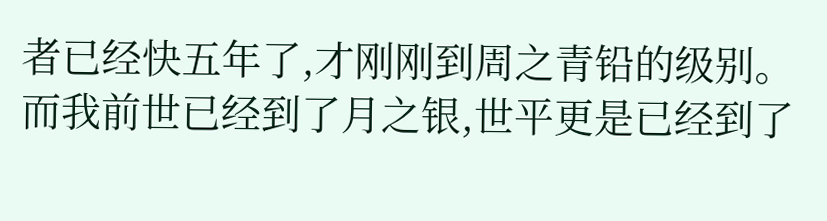者已经快五年了,才刚刚到周之青铅的级别。而我前世已经到了月之银,世平更是已经到了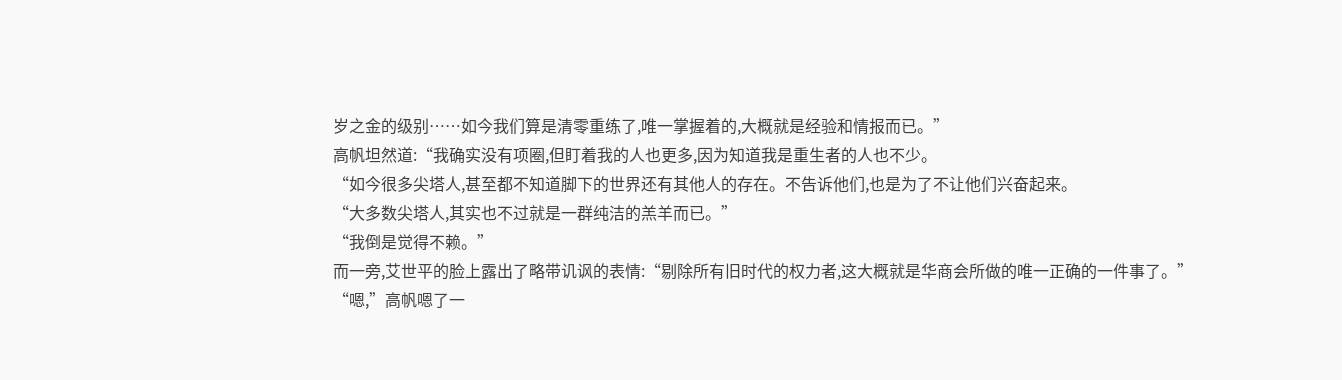岁之金的级别……如今我们算是清零重练了,唯一掌握着的,大概就是经验和情报而已。”
高帆坦然道:“我确实没有项圈,但盯着我的人也更多,因为知道我是重生者的人也不少。
“如今很多尖塔人,甚至都不知道脚下的世界还有其他人的存在。不告诉他们,也是为了不让他们兴奋起来。
“大多数尖塔人,其实也不过就是一群纯洁的羔羊而已。”
“我倒是觉得不赖。”
而一旁,艾世平的脸上露出了略带讥讽的表情:“剔除所有旧时代的权力者,这大概就是华商会所做的唯一正确的一件事了。”
“嗯,”高帆嗯了一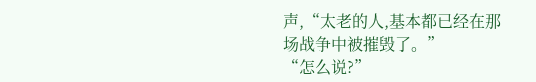声,“太老的人,基本都已经在那场战争中被摧毁了。”
“怎么说?”